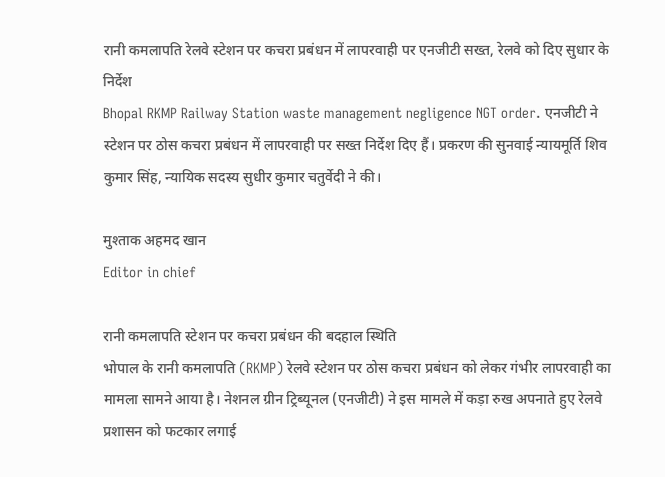रानी कमलापति रेलवे स्टेशन पर कचरा प्रबंधन में लापरवाही पर एनजीटी सख्त, रेलवे को दिए सुधार के निर्देश
Bhopal RKMP Railway Station waste management negligence NGT order. एनजीटी ने स्टेशन पर ठोस कचरा प्रबंधन में लापरवाही पर सख्त निर्देश दिए हैं। प्रकरण की सुनवाई न्यायमूर्ति शिव कुमार सिंह, न्यायिक सदस्य सुधीर कुमार चतुर्वेदी ने की।

मुश्ताक अहमद खान
Editor in chief

रानी कमलापति स्टेशन पर कचरा प्रबंधन की बदहाल स्थिति
भोपाल के रानी कमलापति (RKMP) रेलवे स्टेशन पर ठोस कचरा प्रबंधन को लेकर गंभीर लापरवाही का मामला सामने आया है। नेशनल ग्रीन ट्रिब्यूनल (एनजीटी) ने इस मामले में कड़ा रुख अपनाते हुए रेलवे प्रशासन को फटकार लगाई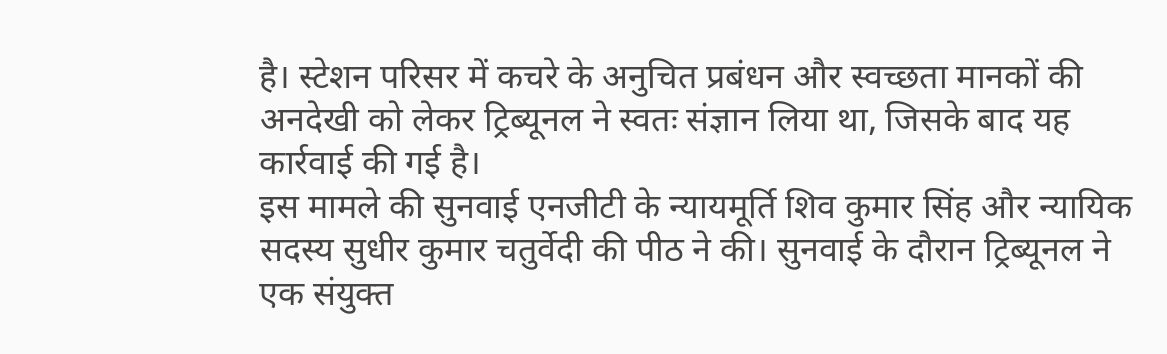है। स्टेशन परिसर में कचरे के अनुचित प्रबंधन और स्वच्छता मानकों की अनदेखी को लेकर ट्रिब्यूनल ने स्वतः संज्ञान लिया था, जिसके बाद यह कार्रवाई की गई है।
इस मामले की सुनवाई एनजीटी के न्यायमूर्ति शिव कुमार सिंह और न्यायिक सदस्य सुधीर कुमार चतुर्वेदी की पीठ ने की। सुनवाई के दौरान ट्रिब्यूनल ने एक संयुक्त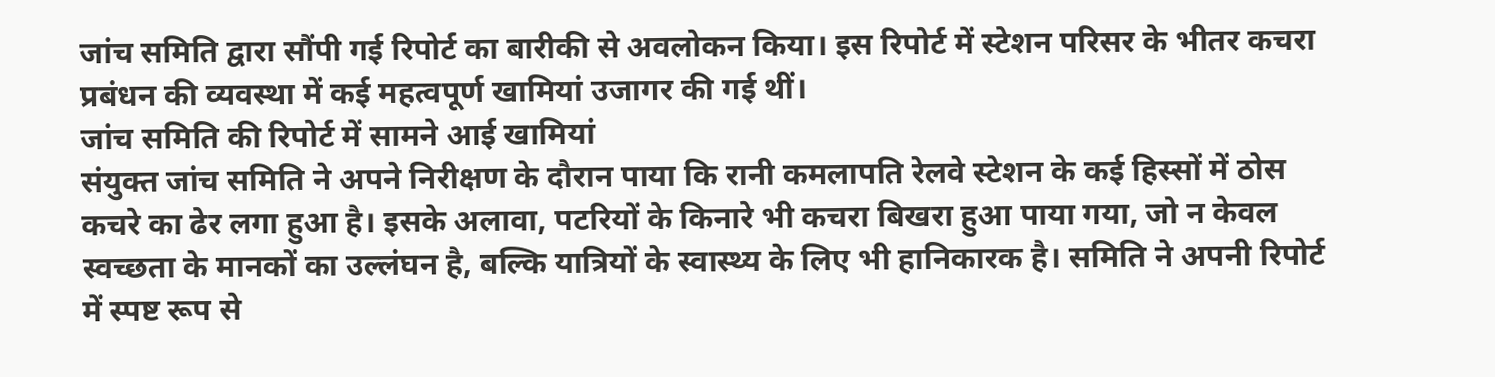जांच समिति द्वारा सौंपी गई रिपोर्ट का बारीकी से अवलोकन किया। इस रिपोर्ट में स्टेशन परिसर के भीतर कचरा प्रबंधन की व्यवस्था में कई महत्वपूर्ण खामियां उजागर की गई थीं।
जांच समिति की रिपोर्ट में सामने आई खामियां
संयुक्त जांच समिति ने अपने निरीक्षण के दौरान पाया कि रानी कमलापति रेलवे स्टेशन के कई हिस्सों में ठोस कचरे का ढेर लगा हुआ है। इसके अलावा, पटरियों के किनारे भी कचरा बिखरा हुआ पाया गया, जो न केवल स्वच्छता के मानकों का उल्लंघन है, बल्कि यात्रियों के स्वास्थ्य के लिए भी हानिकारक है। समिति ने अपनी रिपोर्ट में स्पष्ट रूप से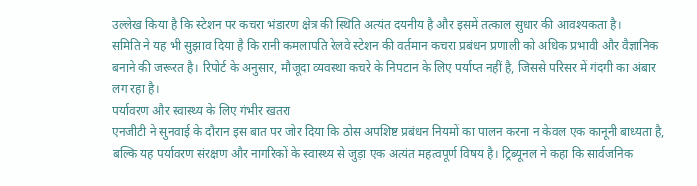उल्लेख किया है कि स्टेशन पर कचरा भंडारण क्षेत्र की स्थिति अत्यंत दयनीय है और इसमें तत्काल सुधार की आवश्यकता है।
समिति ने यह भी सुझाव दिया है कि रानी कमलापति रेलवे स्टेशन की वर्तमान कचरा प्रबंधन प्रणाली को अधिक प्रभावी और वैज्ञानिक बनाने की जरूरत है। रिपोर्ट के अनुसार, मौजूदा व्यवस्था कचरे के निपटान के लिए पर्याप्त नहीं है, जिससे परिसर में गंदगी का अंबार लग रहा है।
पर्यावरण और स्वास्थ्य के लिए गंभीर खतरा
एनजीटी ने सुनवाई के दौरान इस बात पर जोर दिया कि ठोस अपशिष्ट प्रबंधन नियमों का पालन करना न केवल एक कानूनी बाध्यता है, बल्कि यह पर्यावरण संरक्षण और नागरिकों के स्वास्थ्य से जुड़ा एक अत्यंत महत्वपूर्ण विषय है। ट्रिब्यूनल ने कहा कि सार्वजनिक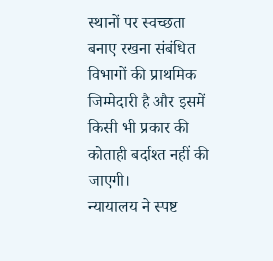स्थानों पर स्वच्छता बनाए रखना संबंधित विभागों की प्राथमिक जिम्मेदारी है और इसमें किसी भी प्रकार की कोताही बर्दाश्त नहीं की जाएगी।
न्यायालय ने स्पष्ट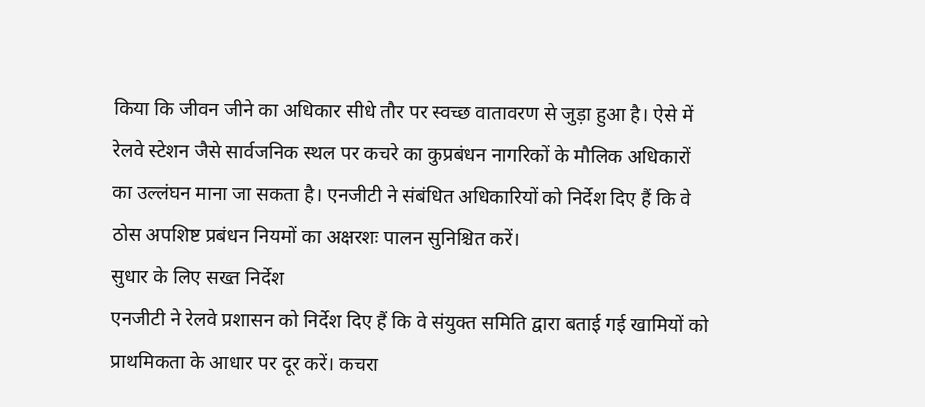किया कि जीवन जीने का अधिकार सीधे तौर पर स्वच्छ वातावरण से जुड़ा हुआ है। ऐसे में रेलवे स्टेशन जैसे सार्वजनिक स्थल पर कचरे का कुप्रबंधन नागरिकों के मौलिक अधिकारों का उल्लंघन माना जा सकता है। एनजीटी ने संबंधित अधिकारियों को निर्देश दिए हैं कि वे ठोस अपशिष्ट प्रबंधन नियमों का अक्षरशः पालन सुनिश्चित करें।
सुधार के लिए सख्त निर्देश
एनजीटी ने रेलवे प्रशासन को निर्देश दिए हैं कि वे संयुक्त समिति द्वारा बताई गई खामियों को प्राथमिकता के आधार पर दूर करें। कचरा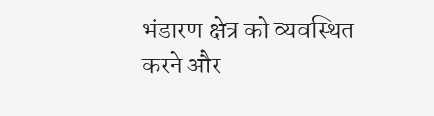भंडारण क्षेत्र को व्यवस्थित करने और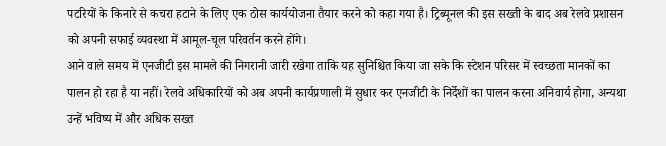पटरियों के किनारे से कचरा हटाने के लिए एक ठोस कार्ययोजना तैयार करने को कहा गया है। ट्रिब्यूनल की इस सख्ती के बाद अब रेलवे प्रशासन को अपनी सफाई व्यवस्था में आमूल-चूल परिवर्तन करने होंगे।
आने वाले समय में एनजीटी इस मामले की निगरानी जारी रखेगा ताकि यह सुनिश्चित किया जा सके कि स्टेशन परिसर में स्वच्छता मानकों का पालन हो रहा है या नहीं। रेलवे अधिकारियों को अब अपनी कार्यप्रणाली में सुधार कर एनजीटी के निर्देशों का पालन करना अनिवार्य होगा, अन्यथा उन्हें भविष्य में और अधिक सख्त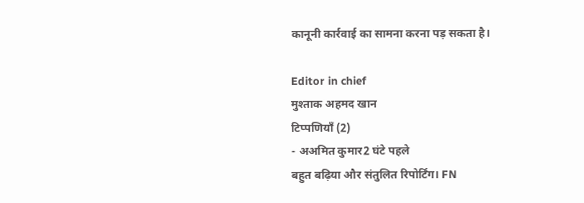कानूनी कार्रवाई का सामना करना पड़ सकता है।

Editor in chief
मुश्ताक अहमद खान
टिप्पणियाँ (2)
- अअमित कुमार2 घंटे पहले
बहुत बढ़िया और संतुलित रिपोर्टिंग। FN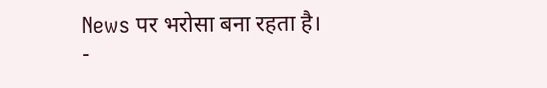News पर भरोसा बना रहता है।
-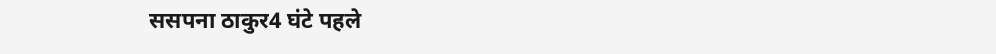ससपना ठाकुर4 घंटे पहले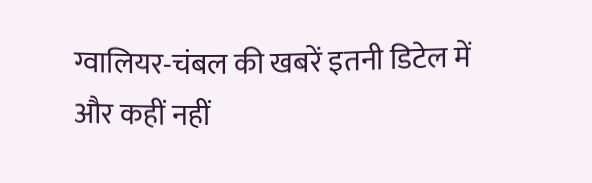ग्वालियर-चंबल की खबरें इतनी डिटेल में और कहीं नहीं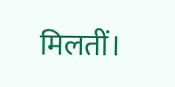मिलतीं।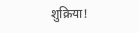शुक्रिया!